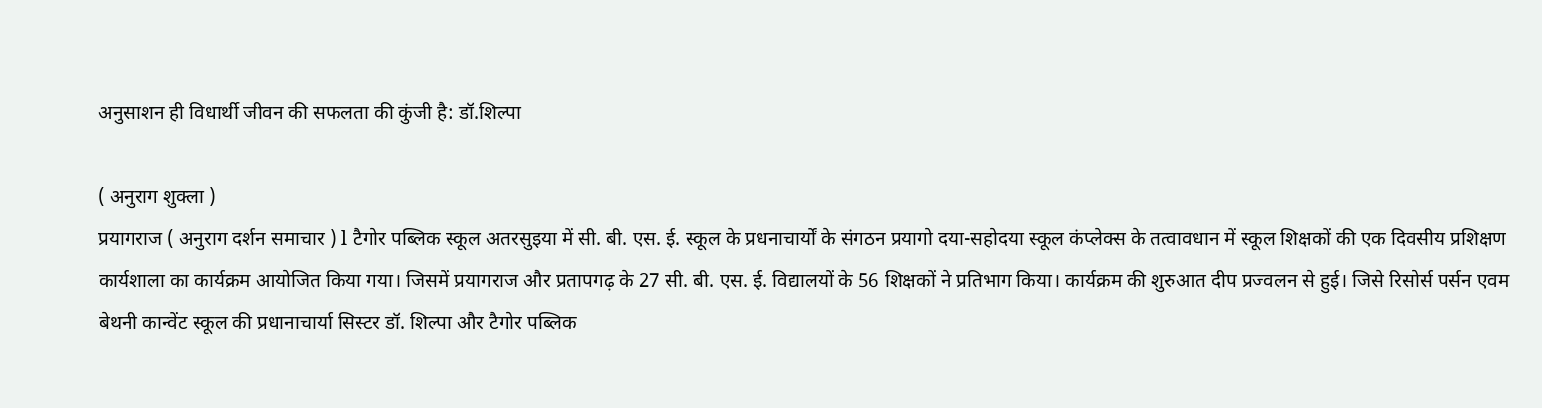अनुसाशन ही विधार्थी जीवन की सफलता की कुंजी है: डॉ.शिल्पा

( अनुराग शुक्ला )
प्रयागराज ( अनुराग दर्शन समाचार ) l टैगोर पब्लिक स्कूल अतरसुइया में सी. बी. एस. ई. स्कूल के प्रधनाचार्यों के संगठन प्रयागो दया-सहोदया स्कूल कंप्लेक्स के तत्वावधान में स्कूल शिक्षकों की एक दिवसीय प्रशिक्षण कार्यशाला का कार्यक्रम आयोजित किया गया। जिसमें प्रयागराज और प्रतापगढ़ के 27 सी. बी. एस. ई. विद्यालयों के 56 शिक्षकों ने प्रतिभाग किया। कार्यक्रम की शुरुआत दीप प्रज्वलन से हुई। जिसे रिसोर्स पर्सन एवम बेथनी कान्वेंट स्कूल की प्रधानाचार्या सिस्टर डॉ. शिल्पा और टैगोर पब्लिक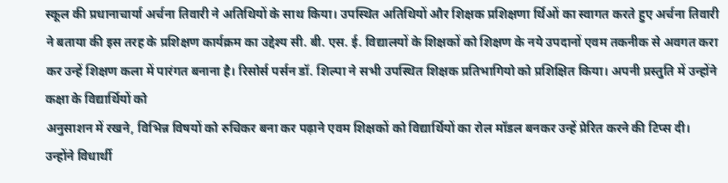स्कूल की प्रधानाचार्या अर्चना तिवारी ने अतिथियों के साथ किया। उपस्थित अतिथियों और शिक्षक प्रशिक्षणा र्थिओं का स्वागत करते हुए अर्चना तिवारी ने बताया की इस तरह के प्रशिक्षण कार्यक्रम का उद्देश्य सी. बी. एस. ई. विद्यालयों के शिक्षकों को शिक्षण के नये उपदानों एवम तकनीक से अवगत करा कर उन्हें शिक्षण कला में पारंगत बनाना है। रिसोर्स पर्सन डॉ. शिल्पा ने सभी उपस्थित शिक्षक प्रतिभागियो को प्रशिक्षित किया। अपनी प्रस्तुति में उन्होंने कक्षा के विद्यार्थियों को
अनुसाशन में रखने, विभिन्न विषयों को रुचिकर बना कर पढ़ाने एवम शिक्षकों को विद्यार्थियों का रोल मॉडल बनकर उन्हें प्रेरित करने की टिप्स दी। उन्होंने विधार्थी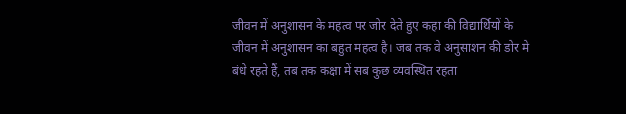जीवन में अनुशासन के महत्व पर जोर देते हुए कहा की विद्यार्थियों के जीवन में अनुशासन का बहुत महत्व है। जब तक वे अनुसाशन की डोर मे बंधे रहते हैं, तब तक कक्षा में सब कुछ व्यवस्थित रहता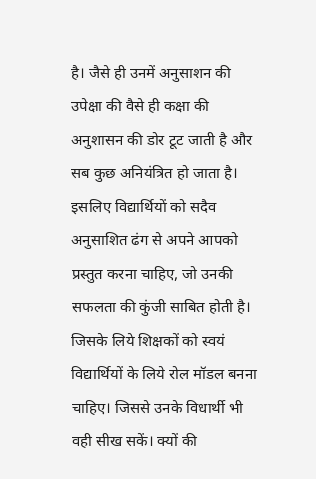है। जैसे ही उनमें अनुसाशन की उपेक्षा की वैसे ही कक्षा की अनुशासन की डोर टूट जाती है और सब कुछ अनियंत्रित हो जाता है। इसलिए विद्यार्थियों को सदैव अनुसाशित ढंग से अपने आपको प्रस्तुत करना चाहिए, जो उनकी सफलता की कुंजी साबित होती है। जिसके लिये शिक्षकों को स्वयं विद्यार्थियों के लिये रोल मॉडल बनना चाहिए। जिससे उनके विधार्थी भी वही सीख सकें। क्यों की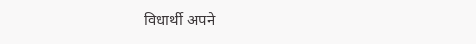विधार्थी अपने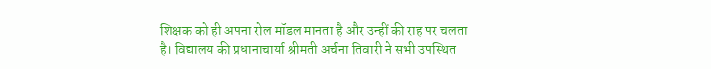शिक्षक को ही अपना रोल मॉडल मानता है और उन्हीं की राह पर चलता है। विद्यालय की प्रधानाचार्या श्रीमती अर्चना तिवारी ने सभी उपस्थित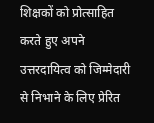शिक्षकों को प्रोत्साहित करते हुए अपने उत्तरदायित्व को जिम्मेदारी से निभाने के लिए प्रेरित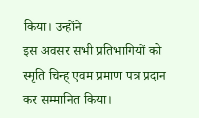किया। उन्होंने
इस अवसर सभी प्रतिभागियों को स्मृति चिन्ह् एवम प्रमाण पत्र प्रदान कर सम्मानित किया।